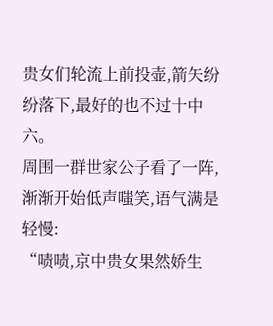贵女们轮流上前投壶,箭矢纷纷落下,最好的也不过十中六。
周围一群世家公子看了一阵,渐渐开始低声嗤笑,语气满是轻慢:
“啧啧,京中贵女果然娇生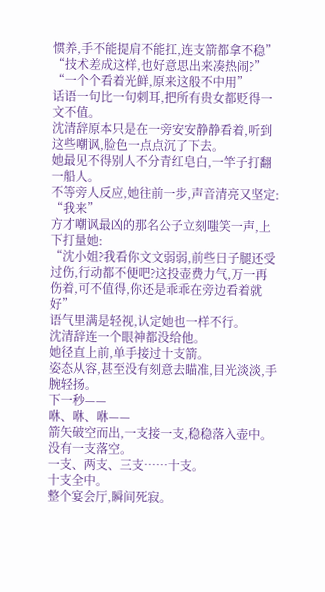惯养,手不能提肩不能扛,连支箭都拿不稳”
“技术差成这样,也好意思出来凑热闹?”
“一个个看着光鲜,原来这般不中用”
话语一句比一句刺耳,把所有贵女都贬得一文不值。
沈清辞原本只是在一旁安安静静看着,听到这些嘲讽,脸色一点点沉了下去。
她最见不得别人不分青红皂白,一竿子打翻一船人。
不等旁人反应,她往前一步,声音清亮又坚定:
“我来”
方才嘲讽最凶的那名公子立刻嗤笑一声,上下打量她:
“沈小姐?我看你文文弱弱,前些日子腿还受过伤,行动都不便吧?这投壶费力气,万一再伤着,可不值得,你还是乖乖在旁边看着就好”
语气里满是轻视,认定她也一样不行。
沈清辞连一个眼神都没给他。
她径直上前,单手接过十支箭。
姿态从容,甚至没有刻意去瞄准,目光淡淡,手腕轻扬。
下一秒——
咻、咻、咻——
箭矢破空而出,一支接一支,稳稳落入壶中。
没有一支落空。
一支、两支、三支……十支。
十支全中。
整个宴会厅,瞬间死寂。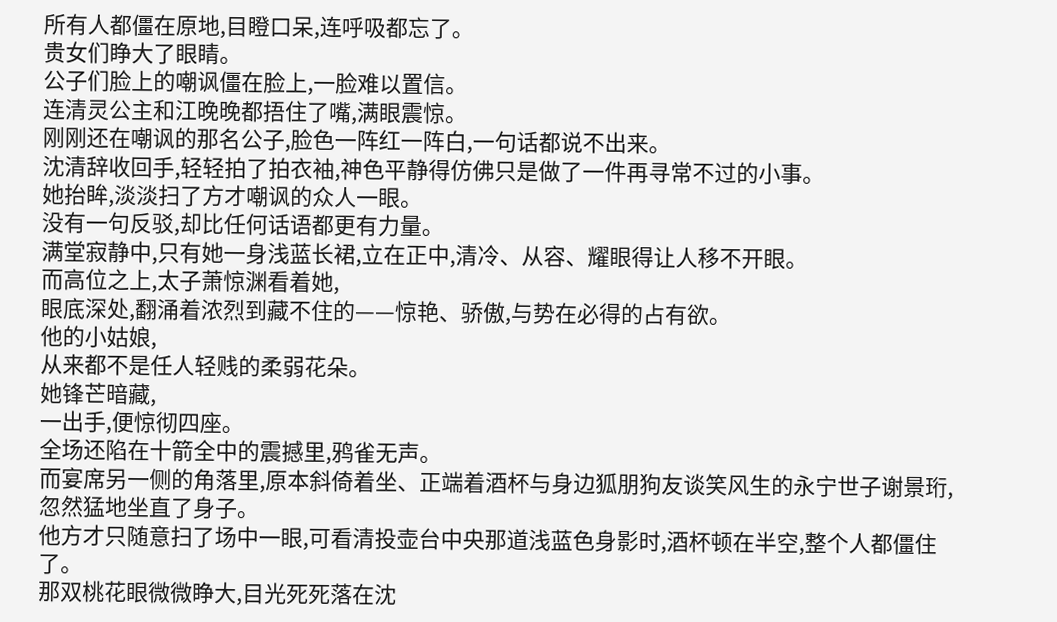所有人都僵在原地,目瞪口呆,连呼吸都忘了。
贵女们睁大了眼睛。
公子们脸上的嘲讽僵在脸上,一脸难以置信。
连清灵公主和江晚晚都捂住了嘴,满眼震惊。
刚刚还在嘲讽的那名公子,脸色一阵红一阵白,一句话都说不出来。
沈清辞收回手,轻轻拍了拍衣袖,神色平静得仿佛只是做了一件再寻常不过的小事。
她抬眸,淡淡扫了方才嘲讽的众人一眼。
没有一句反驳,却比任何话语都更有力量。
满堂寂静中,只有她一身浅蓝长裙,立在正中,清冷、从容、耀眼得让人移不开眼。
而高位之上,太子萧惊渊看着她,
眼底深处,翻涌着浓烈到藏不住的——惊艳、骄傲,与势在必得的占有欲。
他的小姑娘,
从来都不是任人轻贱的柔弱花朵。
她锋芒暗藏,
一出手,便惊彻四座。
全场还陷在十箭全中的震撼里,鸦雀无声。
而宴席另一侧的角落里,原本斜倚着坐、正端着酒杯与身边狐朋狗友谈笑风生的永宁世子谢景珩,忽然猛地坐直了身子。
他方才只随意扫了场中一眼,可看清投壶台中央那道浅蓝色身影时,酒杯顿在半空,整个人都僵住了。
那双桃花眼微微睁大,目光死死落在沈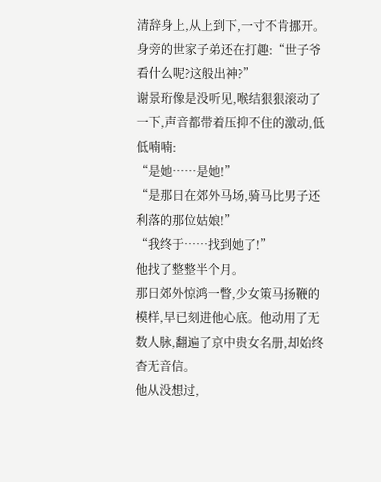清辞身上,从上到下,一寸不肯挪开。
身旁的世家子弟还在打趣:“世子爷看什么呢?这般出神?”
谢景珩像是没听见,喉结狠狠滚动了一下,声音都带着压抑不住的激动,低低喃喃:
“是她……是她!”
“是那日在郊外马场,骑马比男子还利落的那位姑娘!”
“我终于……找到她了!”
他找了整整半个月。
那日郊外惊鸿一瞥,少女策马扬鞭的模样,早已刻进他心底。他动用了无数人脉,翻遍了京中贵女名册,却始终杳无音信。
他从没想过,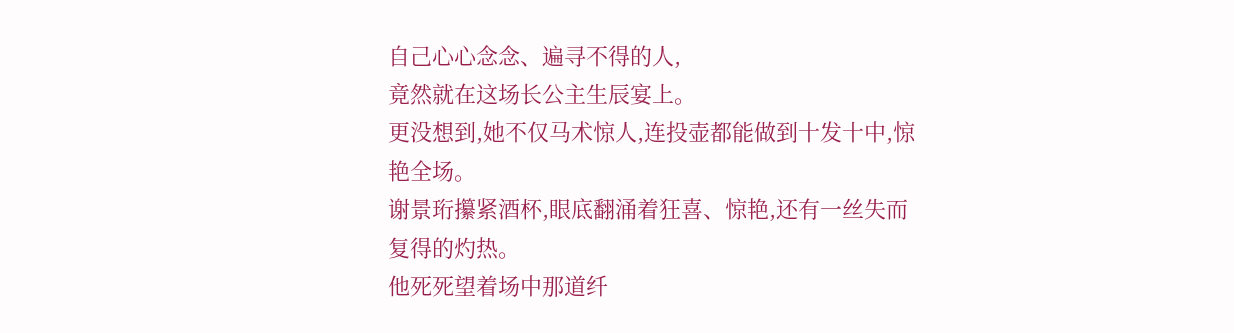自己心心念念、遍寻不得的人,
竟然就在这场长公主生辰宴上。
更没想到,她不仅马术惊人,连投壶都能做到十发十中,惊艳全场。
谢景珩攥紧酒杯,眼底翻涌着狂喜、惊艳,还有一丝失而复得的灼热。
他死死望着场中那道纤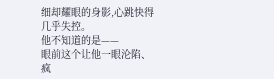细却耀眼的身影,心跳快得几乎失控。
他不知道的是——
眼前这个让他一眼沦陷、疯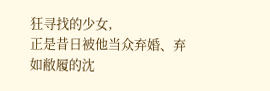狂寻找的少女,
正是昔日被他当众弃婚、弃如敝履的沈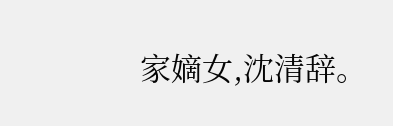家嫡女,沈清辞。